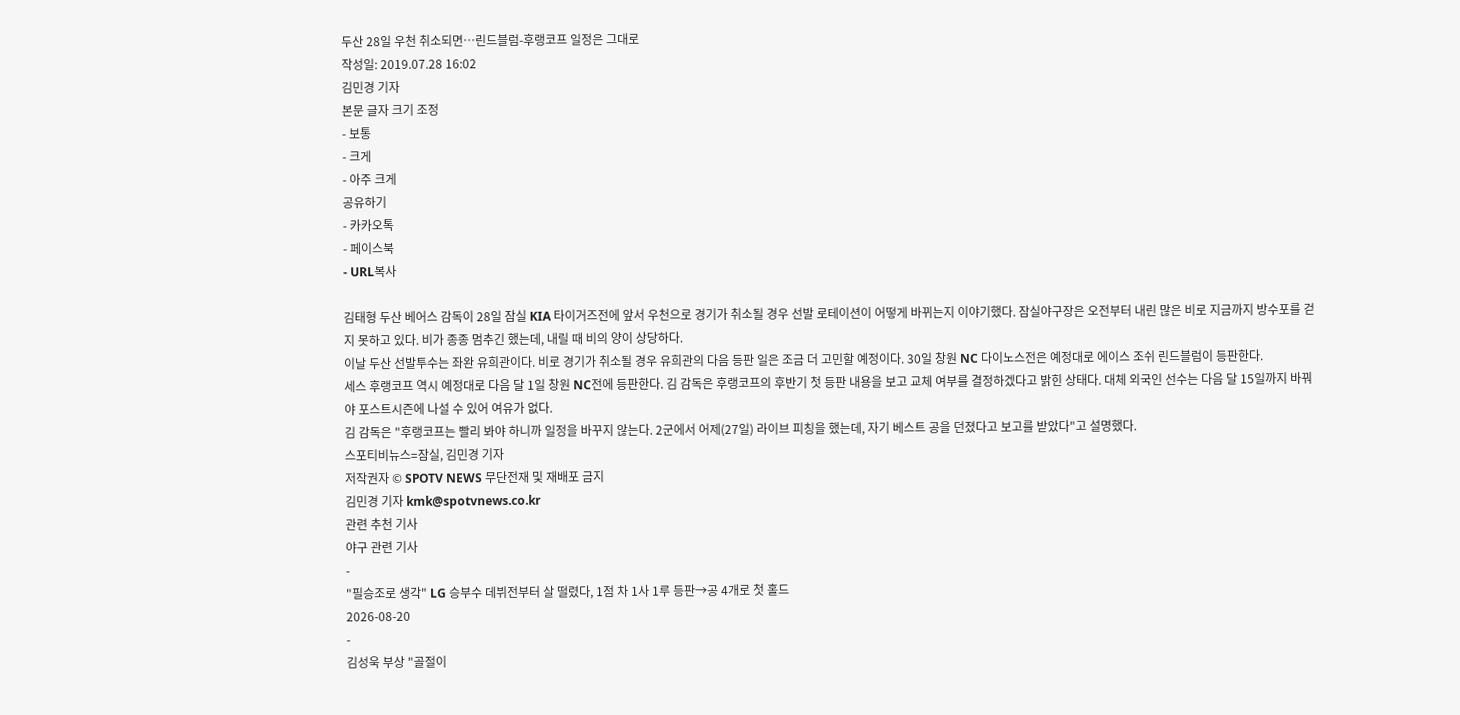두산 28일 우천 취소되면…린드블럼-후랭코프 일정은 그대로
작성일: 2019.07.28 16:02
김민경 기자
본문 글자 크기 조정
- 보통
- 크게
- 아주 크게
공유하기
- 카카오톡
- 페이스북
- URL복사

김태형 두산 베어스 감독이 28일 잠실 KIA 타이거즈전에 앞서 우천으로 경기가 취소될 경우 선발 로테이션이 어떻게 바뀌는지 이야기했다. 잠실야구장은 오전부터 내린 많은 비로 지금까지 방수포를 걷지 못하고 있다. 비가 종종 멈추긴 했는데, 내릴 때 비의 양이 상당하다.
이날 두산 선발투수는 좌완 유희관이다. 비로 경기가 취소될 경우 유희관의 다음 등판 일은 조금 더 고민할 예정이다. 30일 창원 NC 다이노스전은 예정대로 에이스 조쉬 린드블럼이 등판한다.
세스 후랭코프 역시 예정대로 다음 달 1일 창원 NC전에 등판한다. 김 감독은 후랭코프의 후반기 첫 등판 내용을 보고 교체 여부를 결정하겠다고 밝힌 상태다. 대체 외국인 선수는 다음 달 15일까지 바꿔야 포스트시즌에 나설 수 있어 여유가 없다.
김 감독은 "후랭코프는 빨리 봐야 하니까 일정을 바꾸지 않는다. 2군에서 어제(27일) 라이브 피칭을 했는데, 자기 베스트 공을 던졌다고 보고를 받았다"고 설명했다.
스포티비뉴스=잠실, 김민경 기자
저작권자 © SPOTV NEWS 무단전재 및 재배포 금지
김민경 기자 kmk@spotvnews.co.kr
관련 추천 기사
야구 관련 기사
-
"필승조로 생각" LG 승부수 데뷔전부터 살 떨렸다, 1점 차 1사 1루 등판→공 4개로 첫 홀드
2026-08-20
-
김성욱 부상 "골절이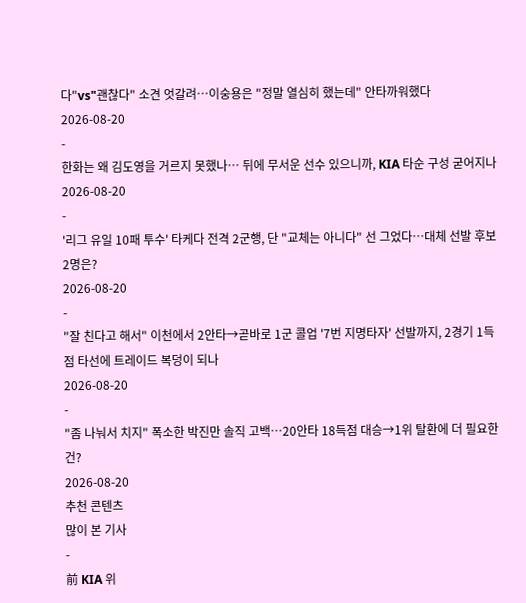다"vs"괜찮다" 소견 엇갈려…이숭용은 "정말 열심히 했는데" 안타까워했다
2026-08-20
-
한화는 왜 김도영을 거르지 못했나… 뒤에 무서운 선수 있으니까, KIA 타순 구성 굳어지나
2026-08-20
-
'리그 유일 10패 투수' 타케다 전격 2군행, 단 "교체는 아니다" 선 그었다…대체 선발 후보 2명은?
2026-08-20
-
"잘 친다고 해서" 이천에서 2안타→곧바로 1군 콜업 '7번 지명타자' 선발까지, 2경기 1득점 타선에 트레이드 복덩이 되나
2026-08-20
-
"좀 나눠서 치지" 폭소한 박진만 솔직 고백…20안타 18득점 대승→1위 탈환에 더 필요한 건?
2026-08-20
추천 콘텐츠
많이 본 기사
-
前 KIA 위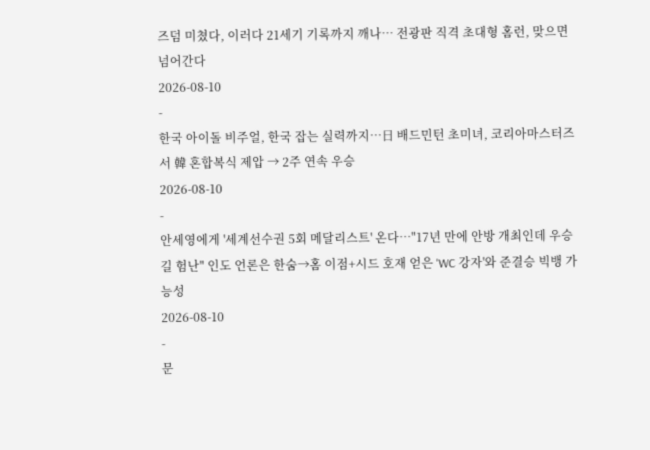즈덤 미쳤다, 이러다 21세기 기록까지 깨나… 전광판 직격 초대형 홈런, 맞으면 넘어간다
2026-08-10
-
한국 아이돌 비주얼, 한국 잡는 실력까지…日 배드민턴 초미녀, 코리아마스터즈서 韓 혼합복식 제압 → 2주 연속 우승
2026-08-10
-
안세영에게 '세계선수권 5회 메달리스트' 온다…"17년 만에 안방 개최인데 우승길 험난" 인도 언론은 한숨→홈 이점+시드 호재 얻은 'WC 강자'와 준결승 빅뱅 가능성
2026-08-10
-
문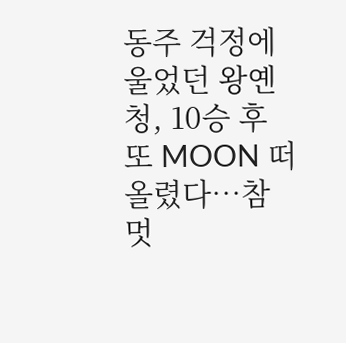동주 걱정에 울었던 왕옌청, 10승 후 또 MOON 떠올렸다…참 멋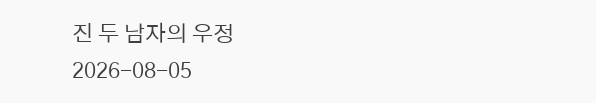진 두 남자의 우정
2026-08-05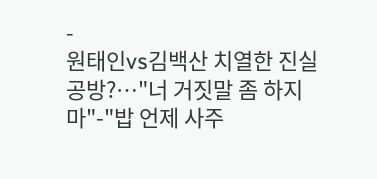-
원태인vs김백산 치열한 진실 공방?…"너 거짓말 좀 하지 마"-"밥 언제 사주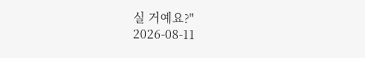실 거예요?"
2026-08-11